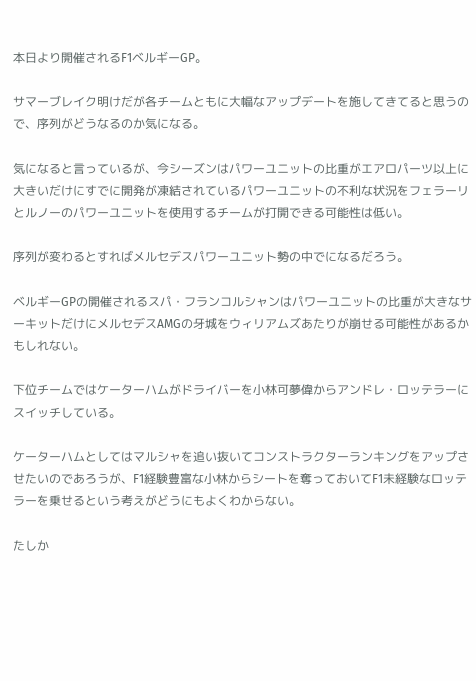本日より開催されるF1ベルギーGP。

サマーブレイク明けだが各チームともに大幅なアップデートを施してきてると思うので、序列がどうなるのか気になる。

気になると言っているが、今シーズンはパワーユニットの比重がエアロパーツ以上に大きいだけにすでに開発が凍結されているパワーユニットの不利な状況をフェラーリとルノーのパワーユニットを使用するチームが打開できる可能性は低い。

序列が変わるとすればメルセデスパワーユニット勢の中でになるだろう。

ベルギーGPの開催されるスパ・フランコルシャンはパワーユニットの比重が大きなサーキットだけにメルセデスAMGの牙城をウィリアムズあたりが崩せる可能性があるかもしれない。

下位チームではケーターハムがドライバーを小林可夢偉からアンドレ・ロッテラーにスイッチしている。

ケーターハムとしてはマルシャを追い抜いてコンストラクターランキングをアップさせたいのであろうが、F1経験豊富な小林からシートを奪っておいてF1未経験なロッテラーを乗せるという考えがどうにもよくわからない。

たしか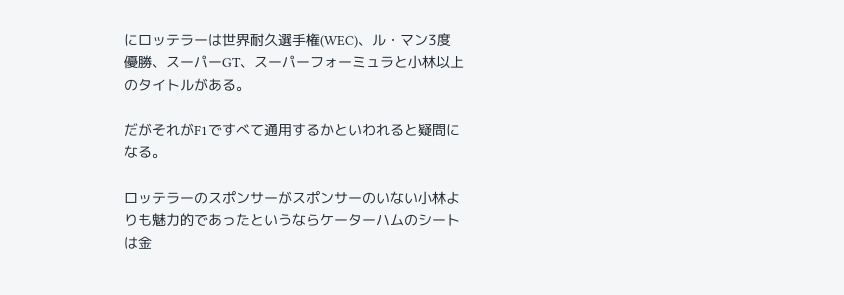にロッテラーは世界耐久選手権(WEC)、ル・マン3度優勝、スーパーGT、スーパーフォーミュラと小林以上のタイトルがある。

だがそれがF1ですべて通用するかといわれると疑問になる。

ロッテラーのスポンサーがスポンサーのいない小林よりも魅力的であったというならケーターハムのシートは金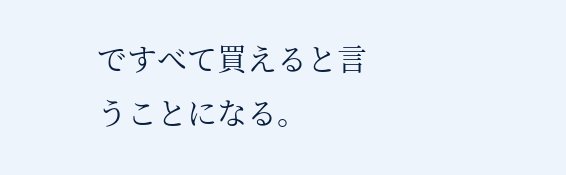ですべて買えると言うことになる。